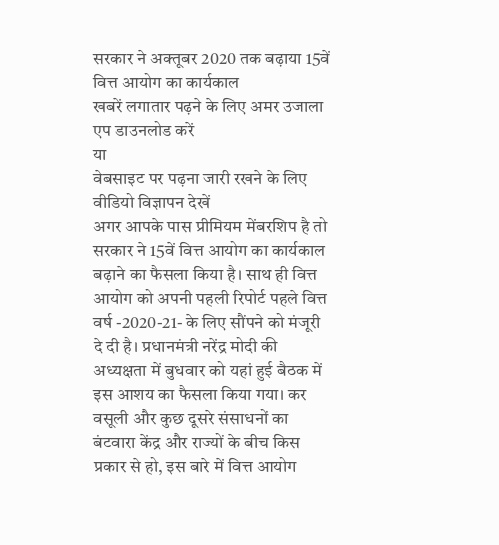सरकार ने अक्तूबर 2020 तक बढ़ाया 15वें वित्त आयोग का कार्यकाल
खबरें लगातार पढ़ने के लिए अमर उजाला एप डाउनलोड करें
या
वेबसाइट पर पढ़ना जारी रखने के लिए वीडियो विज्ञापन देखें
अगर आपके पास प्रीमियम मेंबरशिप है तो
सरकार ने 15वें वित्त आयोग का कार्यकाल बढ़ाने का फैसला किया है। साथ ही वित्त आयोग को अपनी पहली रिपोर्ट पहले वित्त वर्ष -2020-21- के लिए सौंपने को मंजूरी दे दी है। प्रधानमंत्री नरेंद्र मोदी की अध्यक्षता में बुधवार को यहां हुई बैठक में इस आशय का फैसला किया गया। कर वसूली और कुछ दूसरे संसाधनों का बंटवारा केंद्र और राज्यों के बीच किस प्रकार से हो, इस बारे में वित्त आयोग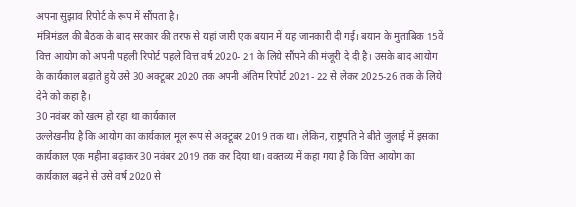अपना सुझाव रिपोर्ट के रूप में सौंपता है।
मंत्रिमंडल की बैठक के बाद सरकार की तरफ से यहां जारी एक बयान में यह जानकारी दी गई। बयान के मुताबिक 15वें वित्त आयोग को अपनी पहली रिपोर्ट पहले वित्त वर्ष 2020- 21 के लिये सौंपने की मंजूरी दे दी है। उसके बाद आयोग के कार्यकाल बढ़ाते हुये उसे 30 अक्टूबर 2020 तक अपनी अंतिम रिपोर्ट 2021- 22 से लेकर 2025-26 तक के लिये देने को कहा है।
30 नवंबर को खत्म हो रहा था कार्यकाल
उल्लेखनीय है कि आयोग का कार्यकाल मूल रूप से अक्टूबर 2019 तक था। लेकिन, राष्ट्रपति ने बीते जुलाई में इसका कार्यकाल एक महीना बढ़ाकर 30 नवंबर 2019 तक कर दिया था। वक्तव्य में कहा गया है कि वित्त आयोग का कार्यकाल बढ़ने से उसे वर्ष 2020 से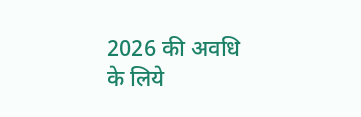2026 की अवधि के लिये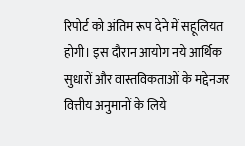रिपोर्ट को अंतिम रूप देने में सहूलियत होगी। इस दौरान आयोग नये आर्थिक सुधारों और वास्तविकताओं के मद्देनजर वित्तीय अनुमानों के लिये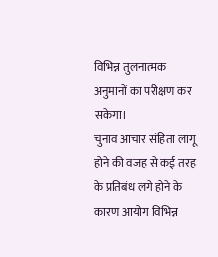विभिन्न तुलनात्मक अनुमानों का परीक्षण कर सकेगा।
चुनाव आचार संहिता लागू होने की वजह से कई तरह के प्रतिबंध लगे होने के कारण आयोग विभिन्न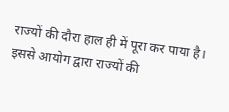राज्यों की दौरा हाल ही में पूरा कर पाया है। इससे आयोग द्वारा राज्यों की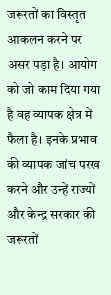जरूरतों का विस्तृत आकलन करने पर असर पड़ा है। आयोग को जो काम दिया गया है वह व्यापक क्षेत्र में फैला है। इनके प्रभाव की व्यापक जांच परख करने और उन्हें राज्यों और केन्द्र सरकार की जरूरतों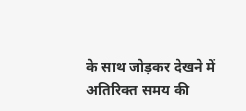के साथ जोड़कर देखने में अतिरिक्त समय की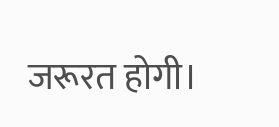जरूरत होगी।